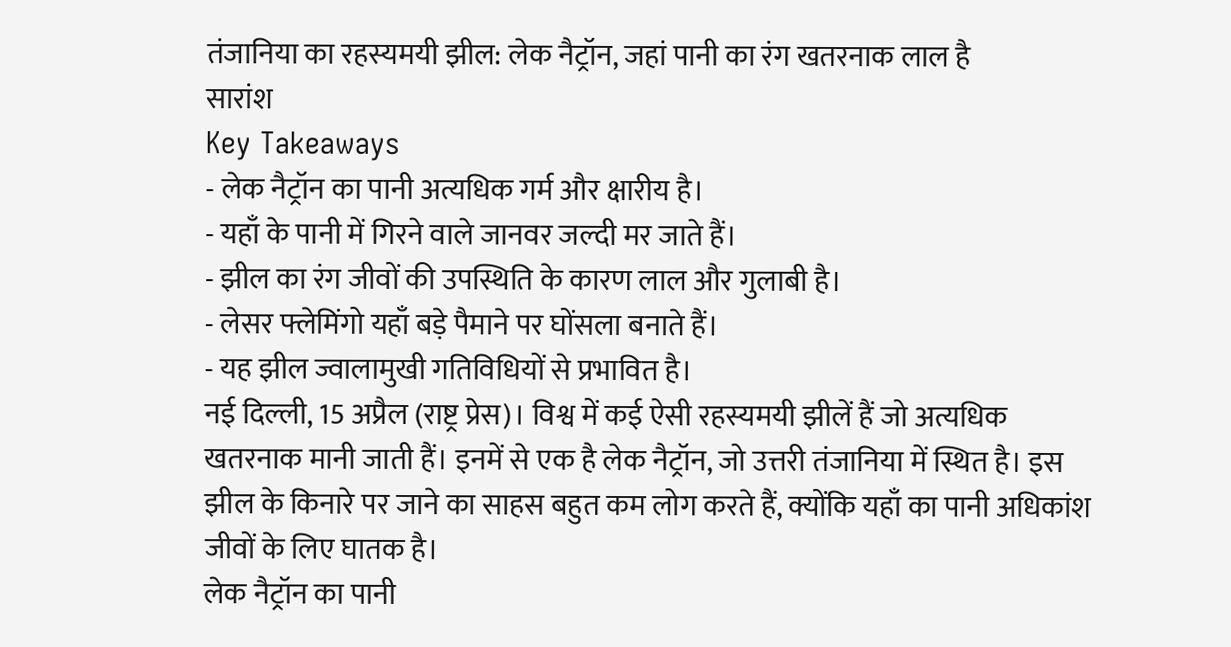तंजानिया का रहस्यमयी झील: लेक नैट्रॉन, जहां पानी का रंग खतरनाक लाल है
सारांश
Key Takeaways
- लेक नैट्रॉन का पानी अत्यधिक गर्म और क्षारीय है।
- यहाँ के पानी में गिरने वाले जानवर जल्दी मर जाते हैं।
- झील का रंग जीवों की उपस्थिति के कारण लाल और गुलाबी है।
- लेसर फ्लेमिंगो यहाँ बड़े पैमाने पर घोंसला बनाते हैं।
- यह झील ज्वालामुखी गतिविधियों से प्रभावित है।
नई दिल्ली, 15 अप्रैल (राष्ट्र प्रेस)। विश्व में कई ऐसी रहस्यमयी झीलें हैं जो अत्यधिक खतरनाक मानी जाती हैं। इनमें से एक है लेक नैट्रॉन, जो उत्तरी तंजानिया में स्थित है। इस झील के किनारे पर जाने का साहस बहुत कम लोग करते हैं, क्योंकि यहाँ का पानी अधिकांश जीवों के लिए घातक है।
लेक नैट्रॉन का पानी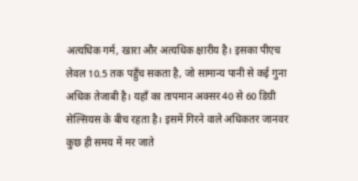अत्यधिक गर्म, खारा और अत्यधिक क्षारीय है। इसका पीएच लेवल 10.5 तक पहुँच सकता है, जो सामान्य पानी से कई गुना अधिक तेजाबी है। यहाँ का तापमान अक्सर 40 से 60 डिग्री सेल्सियस के बीच रहता है। इसमें गिरने वाले अधिकतर जानवर कुछ ही समय में मर जाते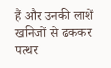हैं और उनकी लाशें खनिजों से ढककर पत्थर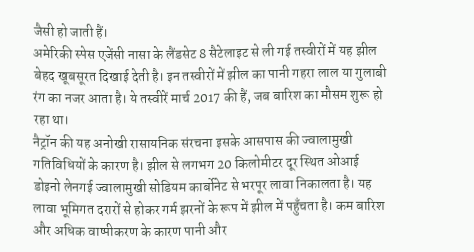जैसी हो जाती हैं।
अमेरिकी स्पेस एजेंसी नासा के लैंडसेट 8 सैटेलाइट से ली गई तस्वीरों में यह झील बेहद खूबसूरत दिखाई देती है। इन तस्वीरों में झील का पानी गहरा लाल या गुलाबी रंग का नजर आता है। ये तस्वीरें मार्च 2017 की हैं, जब बारिश का मौसम शुरू हो रहा था।
नैट्रॉन की यह अनोखी रासायनिक संरचना इसके आसपास की ज्वालामुखी गतिविधियों के कारण है। झील से लगभग 20 किलोमीटर दूर स्थित ओआई डोइनो लेनगई ज्वालामुखी सोडियम कार्बोनेट से भरपूर लावा निकालता है। यह लावा भूमिगत दरारों से होकर गर्म झरनों के रूप में झील में पहुँचता है। कम बारिश और अधिक वाष्पीकरण के कारण पानी और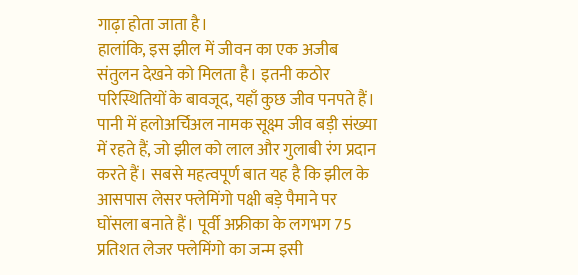गाढ़ा होता जाता है।
हालांकि, इस झील में जीवन का एक अजीब संतुलन देखने को मिलता है। इतनी कठोर परिस्थितियों के बावजूद, यहाँ कुछ जीव पनपते हैं। पानी में हलोअर्चिअल नामक सूक्ष्म जीव बड़ी संख्या में रहते हैं, जो झील को लाल और गुलाबी रंग प्रदान करते हैं। सबसे महत्वपूर्ण बात यह है कि झील के आसपास लेसर फ्लेमिंगो पक्षी बड़े पैमाने पर घोंसला बनाते हैं। पूर्वी अफ्रीका के लगभग 75 प्रतिशत लेजर फ्लेमिंगो का जन्म इसी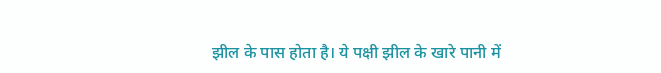झील के पास होता है। ये पक्षी झील के खारे पानी में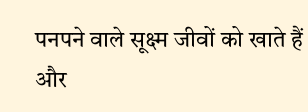पनपने वाले सूक्ष्म जीवों को खाते हैं और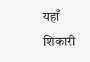यहाँ शिकारी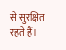से सुरक्षित रहते हैं।